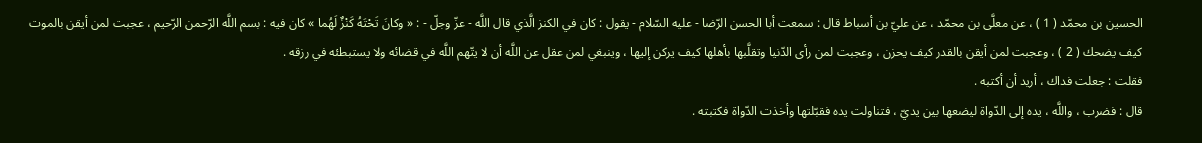الحسين بن محمّد ( 1 ) ، عن معلَّى بن محمّد ، عن عليّ بن أسباط قال : سمعت أبا الحسن الرّضا - عليه السّلام - يقول : كان في الكنز الَّذي قال اللَّه - عزّ وجلّ - : « وكانَ تَحْتَهُ كَنْزٌ لَهُما » كان فيه : بسم اللَّه الرّحمن الرّحيم ، عجبت لمن أيقن بالموت كيف يضحك ( 2 ) ، وعجبت لمن أيقن بالقدر كيف يحزن ، وعجبت لمن رأى الدّنيا وتقلَّبها بأهلها كيف يركن إليها ، وينبغي لمن عقل عن اللَّه أن لا يتّهم اللَّه في قضائه ولا يستبطئه في رزقه .
فقلت : جعلت فداك ، أريد أن أكتبه .
قال : فضرب ، واللَّه ، يده إلى الدّواة ليضعها بين يديّ ، فتناولت يده فقبّلتها وأخذت الدّواة فكتبته .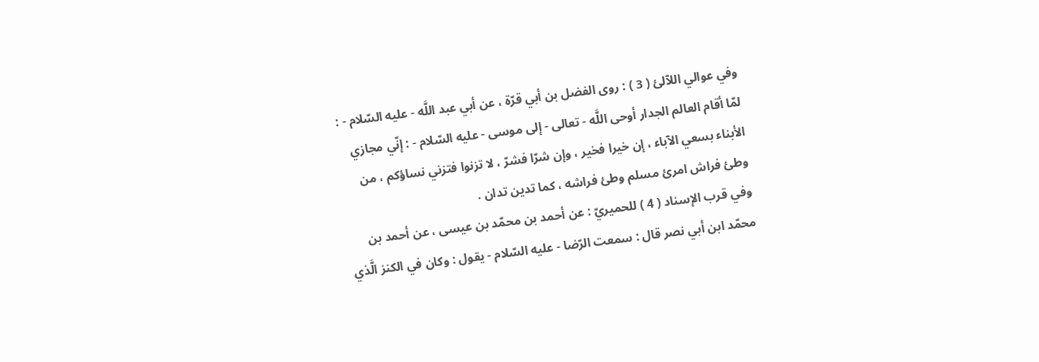وفي عوالي اللآلئ ( 3 ) : روى الفضل بن أبي قرّة ، عن أبي عبد اللَّه - عليه السّلام - : لمّا أقام العالم الجدار أوحى اللَّه - تعالى - إلى موسى - عليه السّلام - : إنّي مجازي الأبناء بسعي الآباء ، إن خيرا فخير ، وإن شرّا فشرّ ، لا تزنوا فتزني نساؤكم ، من وطئ فراش امرئ مسلم وطئ فراشه ، كما تدين تدان .
وفي قرب الإسناد ( 4 ) للحميريّ : عن أحمد بن محمّد بن عيسى ، عن أحمد بن محمّد ابن أبي نصر قال : سمعت الرّضا - عليه السّلام - يقول : وكان في الكنز الَّذي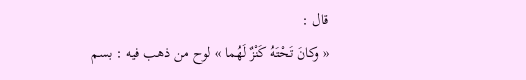قال :
« وكانَ تَحْتَهُ كَنْزٌ لَهُما » لوح من ذهب فيه : بسم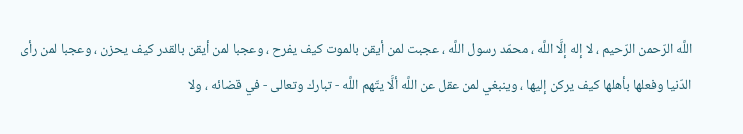اللَّه الرّحمن الرّحيم ، لا إله إلَّا اللَّه ، محمّد رسول اللَّه ، عجبت لمن أيقن بالموت كيف يفرح ، وعجبا لمن أيقن بالقدر كيف يحزن ، وعجبا لمن رأى الدّنيا وفعلها بأهلها كيف يركن إليها ، وينبغي لمن عقل عن اللَّه ألَّا يتّهم اللَّه - تبارك وتعالى - في قضائه ، ولا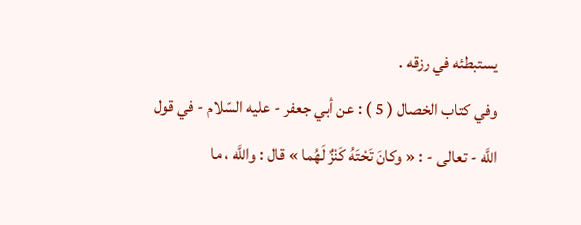يستبطئه في رزقه .
وفي كتاب الخصال ( 5 ) : عن أبي جعفر - عليه السّلام - في قول اللَّه - تعالى - : « وكانَ تَحْتَهُ كَنْزٌ لَهُما » قال : واللَّه ، ما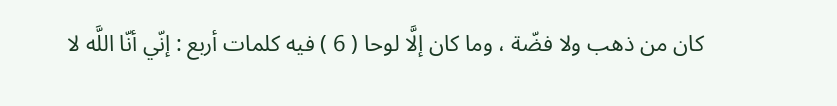كان من ذهب ولا فضّة ، وما كان إلَّا لوحا ( 6 ) فيه كلمات أربع : إنّي أنّا اللَّه لا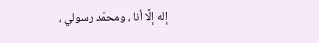إله إلَّا أنا ، ومحمّد رسولي ،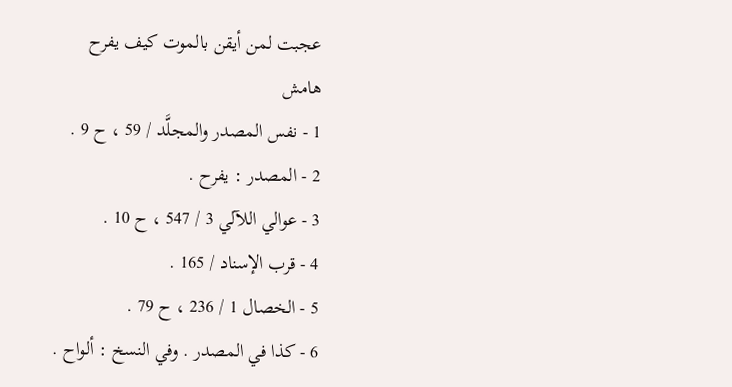عجبت لمن أيقن بالموت كيف يفرح
هامش
1 - نفس المصدر والمجلَّد / 59 ، ح 9 .
2 - المصدر : يفرح .
3 - عوالي اللآلي 3 / 547 ، ح 10 .
4 - قرب الإسناد / 165 .
5 - الخصال 1 / 236 ، ح 79 .
6 - كذا في المصدر . وفي النسخ : ألواح .